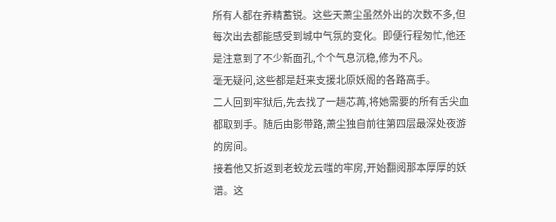所有人都在养精蓄锐。这些天萧尘虽然外出的次数不多,但每次出去都能感受到城中气氛的变化。即便行程匆忙,他还是注意到了不少新面孔,个个气息沉稳,修为不凡。
毫无疑问,这些都是赶来支援北原妖阁的各路高手。
二人回到牢狱后,先去找了一趟芯苒,将她需要的所有舌尖血都取到手。随后由影带路,萧尘独自前往第四层最深处夜游的房间。
接着他又折返到老蛟龙云嗤的牢房,开始翻阅那本厚厚的妖谱。这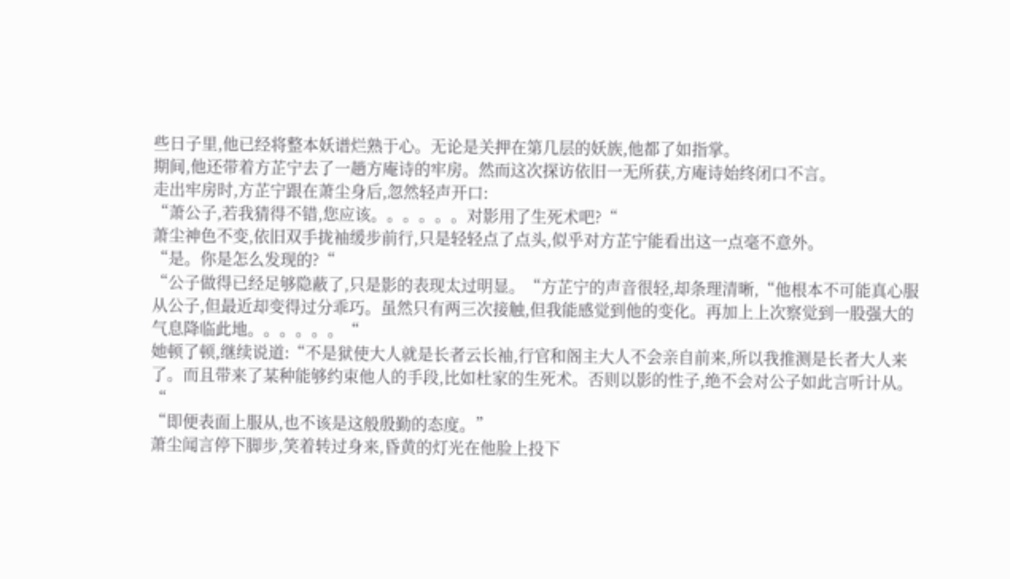些日子里,他已经将整本妖谱烂熟于心。无论是关押在第几层的妖族,他都了如指掌。
期间,他还带着方芷宁去了一趟方庵诗的牢房。然而这次探访依旧一无所获,方庵诗始终闭口不言。
走出牢房时,方芷宁跟在萧尘身后,忽然轻声开口:
“萧公子,若我猜得不错,您应该。。。。。。对影用了生死术吧?“
萧尘神色不变,依旧双手拢袖缓步前行,只是轻轻点了点头,似乎对方芷宁能看出这一点毫不意外。
“是。你是怎么发现的?“
“公子做得已经足够隐蔽了,只是影的表现太过明显。“方芷宁的声音很轻,却条理清晰,“他根本不可能真心服从公子,但最近却变得过分乖巧。虽然只有两三次接触,但我能感觉到他的变化。再加上上次察觉到一股强大的气息降临此地。。。。。。“
她顿了顿,继续说道:“不是狱使大人就是长者云长袖,行官和阁主大人不会亲自前来,所以我推测是长者大人来了。而且带来了某种能够约束他人的手段,比如杜家的生死术。否则以影的性子,绝不会对公子如此言听计从。“
“即便表面上服从,也不该是这般殷勤的态度。”
萧尘闻言停下脚步,笑着转过身来,昏黄的灯光在他脸上投下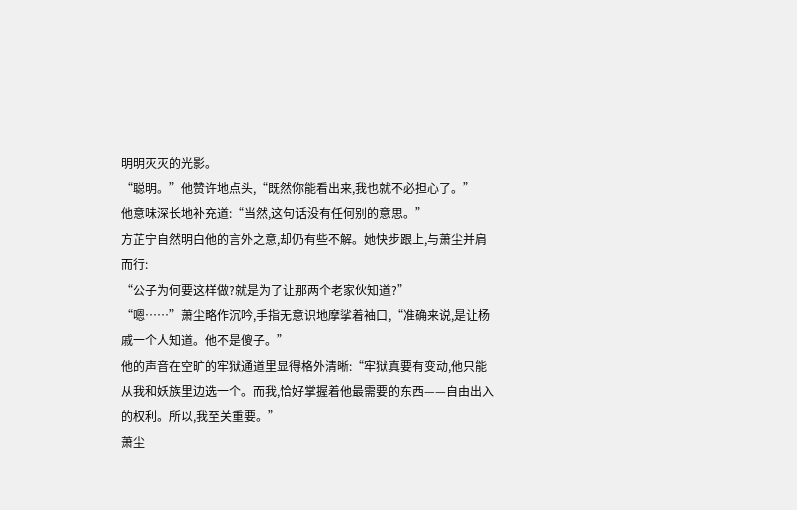明明灭灭的光影。
“聪明。”他赞许地点头,“既然你能看出来,我也就不必担心了。”
他意味深长地补充道:“当然,这句话没有任何别的意思。”
方芷宁自然明白他的言外之意,却仍有些不解。她快步跟上,与萧尘并肩而行:
“公子为何要这样做?就是为了让那两个老家伙知道?”
“嗯……”萧尘略作沉吟,手指无意识地摩挲着袖口,“准确来说,是让杨戚一个人知道。他不是傻子。”
他的声音在空旷的牢狱通道里显得格外清晰:“牢狱真要有变动,他只能从我和妖族里边选一个。而我,恰好掌握着他最需要的东西——自由出入的权利。所以,我至关重要。”
萧尘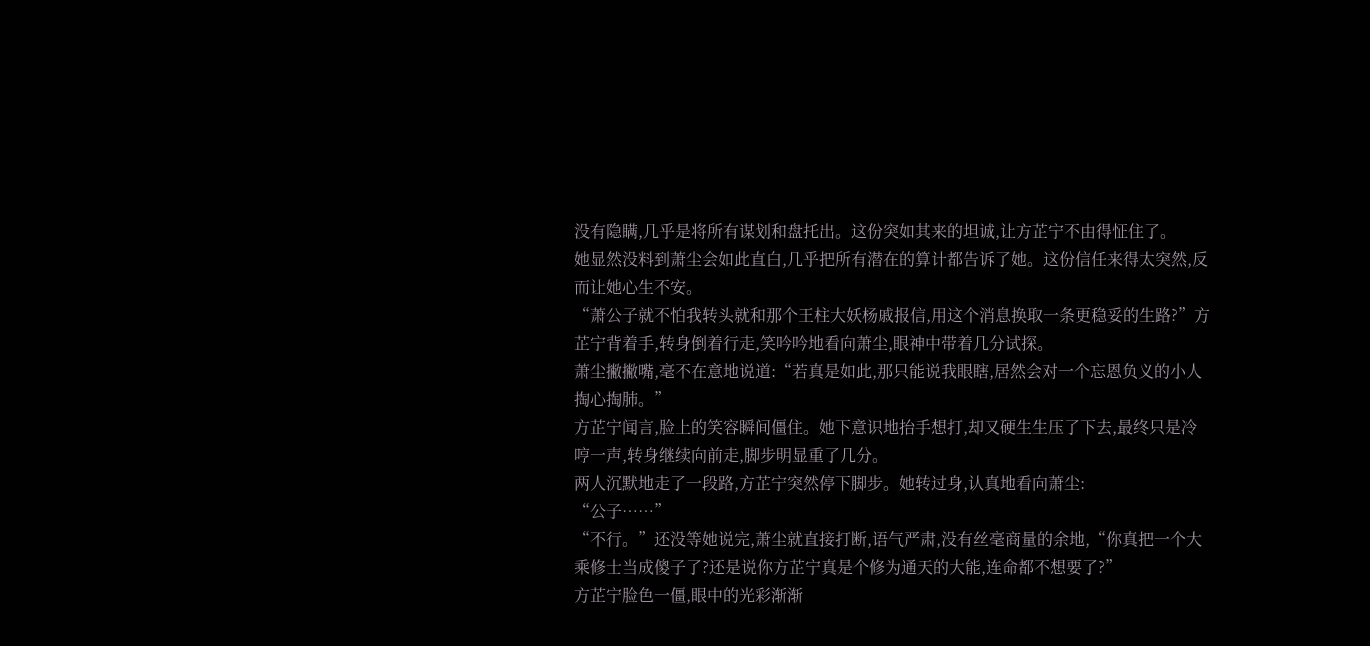没有隐瞒,几乎是将所有谋划和盘托出。这份突如其来的坦诚,让方芷宁不由得怔住了。
她显然没料到萧尘会如此直白,几乎把所有潜在的算计都告诉了她。这份信任来得太突然,反而让她心生不安。
“萧公子就不怕我转头就和那个王柱大妖杨戚报信,用这个消息换取一条更稳妥的生路?”方芷宁背着手,转身倒着行走,笑吟吟地看向萧尘,眼神中带着几分试探。
萧尘撇撇嘴,毫不在意地说道:“若真是如此,那只能说我眼瞎,居然会对一个忘恩负义的小人掏心掏肺。”
方芷宁闻言,脸上的笑容瞬间僵住。她下意识地抬手想打,却又硬生生压了下去,最终只是冷哼一声,转身继续向前走,脚步明显重了几分。
两人沉默地走了一段路,方芷宁突然停下脚步。她转过身,认真地看向萧尘:
“公子……”
“不行。”还没等她说完,萧尘就直接打断,语气严肃,没有丝毫商量的余地,“你真把一个大乘修士当成傻子了?还是说你方芷宁真是个修为通天的大能,连命都不想要了?”
方芷宁脸色一僵,眼中的光彩渐渐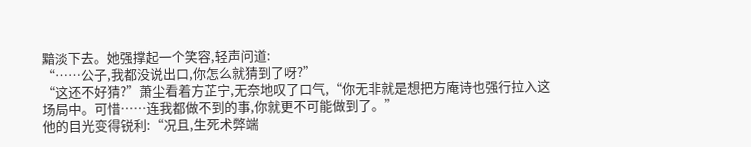黯淡下去。她强撑起一个笑容,轻声问道:
“……公子,我都没说出口,你怎么就猜到了呀?”
“这还不好猜?”萧尘看着方芷宁,无奈地叹了口气,“你无非就是想把方庵诗也强行拉入这场局中。可惜……连我都做不到的事,你就更不可能做到了。”
他的目光变得锐利:“况且,生死术弊端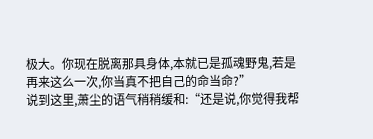极大。你现在脱离那具身体,本就已是孤魂野鬼,若是再来这么一次,你当真不把自己的命当命?”
说到这里,萧尘的语气稍稍缓和:“还是说,你觉得我帮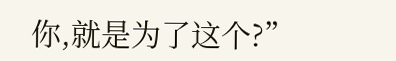你,就是为了这个?”